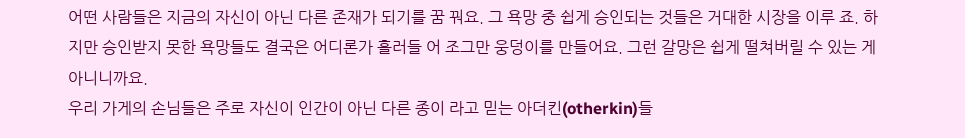어떤 사람들은 지금의 자신이 아닌 다른 존재가 되기를 꿈 꿔요. 그 욕망 중 쉽게 승인되는 것들은 거대한 시장을 이루 죠. 하지만 승인받지 못한 욕망들도 결국은 어디론가 흘러들 어 조그만 웅덩이를 만들어요. 그런 갈망은 쉽게 떨쳐버릴 수 있는 게 아니니까요.
우리 가게의 손님들은 주로 자신이 인간이 아닌 다른 종이 라고 믿는 아더킨(otherkin)들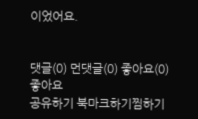이었어요.


댓글(0) 먼댓글(0) 좋아요(0)
좋아요
공유하기 북마크하기찜하기